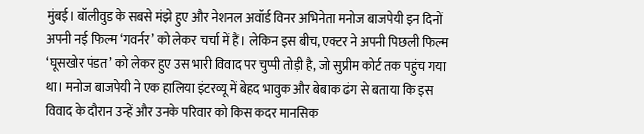मुंबई। बॉलीवुड के सबसे मंझे हुए और नेशनल अवॉर्ड विनर अभिनेता मनोज बाजपेयी इन दिनों अपनी नई फिल्म ‘गवर्नर’ को लेकर चर्चा में हैं। लेकिन इस बीच, एक्टर ने अपनी पिछली फिल्म ‘घूसखोर पंडत’ को लेकर हुए उस भारी विवाद पर चुप्पी तोड़ी है, जो सुप्रीम कोर्ट तक पहुंच गया था। मनोज बाजपेयी ने एक हालिया इंटरव्यू में बेहद भावुक और बेबाक ढंग से बताया कि इस विवाद के दौरान उन्हें और उनके परिवार को किस कदर मानसिक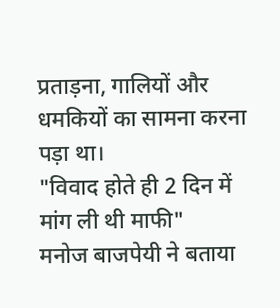प्रताड़ना, गालियों और धमकियों का सामना करना पड़ा था।
"विवाद होते ही 2 दिन में मांग ली थी माफी"
मनोज बाजपेयी ने बताया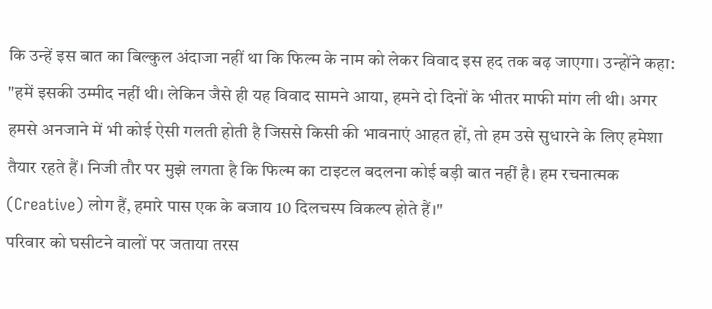कि उन्हें इस बात का बिल्कुल अंदाजा नहीं था कि फिल्म के नाम को लेकर विवाद इस हद तक बढ़ जाएगा। उन्होंने कहा:
"हमें इसकी उम्मीद नहीं थी। लेकिन जैसे ही यह विवाद सामने आया, हमने दो दिनों के भीतर माफी मांग ली थी। अगर हमसे अनजाने में भी कोई ऐसी गलती होती है जिससे किसी की भावनाएं आहत हों, तो हम उसे सुधारने के लिए हमेशा तैयार रहते हैं। निजी तौर पर मुझे लगता है कि फिल्म का टाइटल बदलना कोई बड़ी बात नहीं है। हम रचनात्मक (Creative) लोग हैं, हमारे पास एक के बजाय 10 दिलचस्प विकल्प होते हैं।"
परिवार को घसीटने वालों पर जताया तरस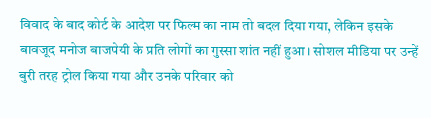विवाद के बाद कोर्ट के आदेश पर फिल्म का नाम तो बदल दिया गया, लेकिन इसके बावजूद मनोज बाजपेयी के प्रति लोगों का गुस्सा शांत नहीं हुआ। सोशल मीडिया पर उन्हें बुरी तरह ट्रोल किया गया और उनके परिवार को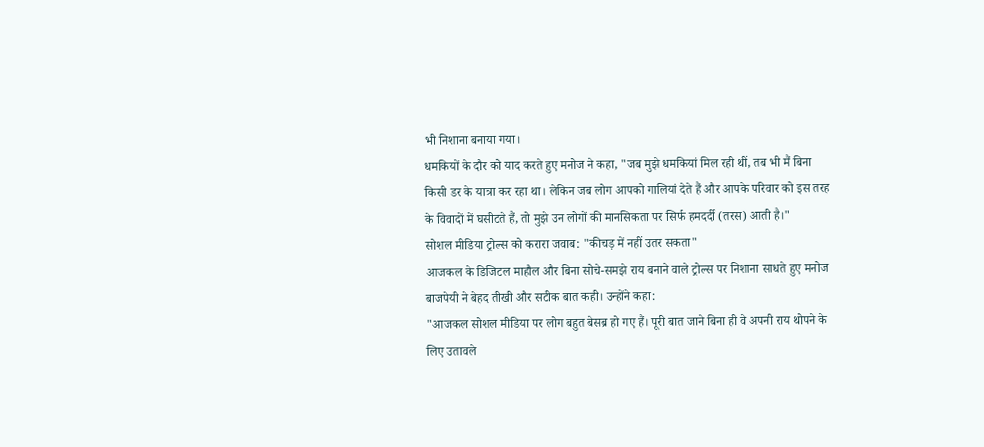भी निशाना बनाया गया।
धमकियों के दौर को याद करते हुए मनोज ने कहा, "जब मुझे धमकियां मिल रही थीं, तब भी मैं बिना किसी डर के यात्रा कर रहा था। लेकिन जब लोग आपको गालियां देते हैं और आपके परिवार को इस तरह के विवादों में घसीटते हैं, तो मुझे उन लोगों की मानसिकता पर सिर्फ हमदर्दी (तरस) आती है।"
सोशल मीडिया ट्रोल्स को करारा जवाब: "कीचड़ में नहीं उतर सकता"
आजकल के डिजिटल माहौल और बिना सोचे-समझे राय बनाने वाले ट्रोल्स पर निशाना साधते हुए मनोज बाजपेयी ने बेहद तीखी और सटीक बात कही। उन्होंने कहा:
"आजकल सोशल मीडिया पर लोग बहुत बेसब्र हो गए हैं। पूरी बात जाने बिना ही वे अपनी राय थोपने के लिए उतावले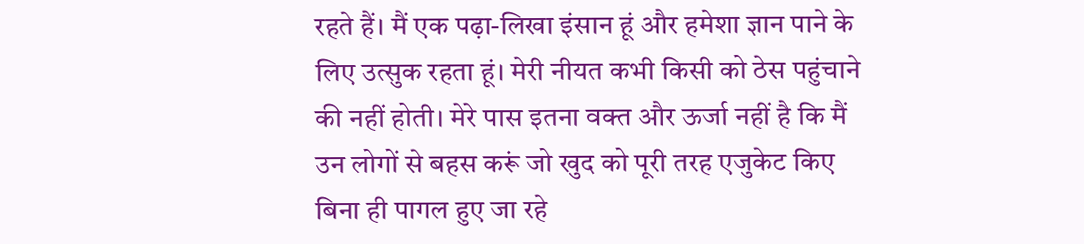रहते हैं। मैं एक पढ़ा-लिखा इंसान हूं और हमेशा ज्ञान पाने के लिए उत्सुक रहता हूं। मेरी नीयत कभी किसी को ठेस पहुंचाने की नहीं होती। मेरे पास इतना वक्त और ऊर्जा नहीं है कि मैं उन लोगों से बहस करूं जो खुद को पूरी तरह एजुकेट किए बिना ही पागल हुए जा रहे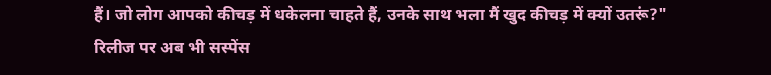हैं। जो लोग आपको कीचड़ में धकेलना चाहते हैं, उनके साथ भला मैं खुद कीचड़ में क्यों उतरूं?"
रिलीज पर अब भी सस्पेंस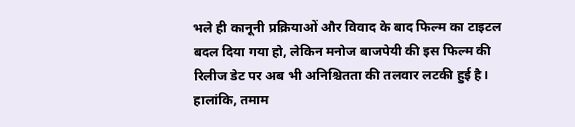भले ही कानूनी प्रक्रियाओं और विवाद के बाद फिल्म का टाइटल बदल दिया गया हो, लेकिन मनोज बाजपेयी की इस फिल्म की रिलीज डेट पर अब भी अनिश्चितता की तलवार लटकी हुई है। हालांकि, तमाम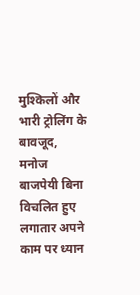मुश्किलों और भारी ट्रोलिंग के बावजूद, मनोज बाजपेयी बिना विचलित हुए लगातार अपने काम पर ध्यान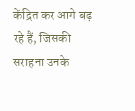केंद्रित कर आगे बढ़ रहे हैं, जिसकी सराहना उनके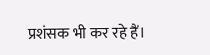प्रशंसक भी कर रहे हैं।